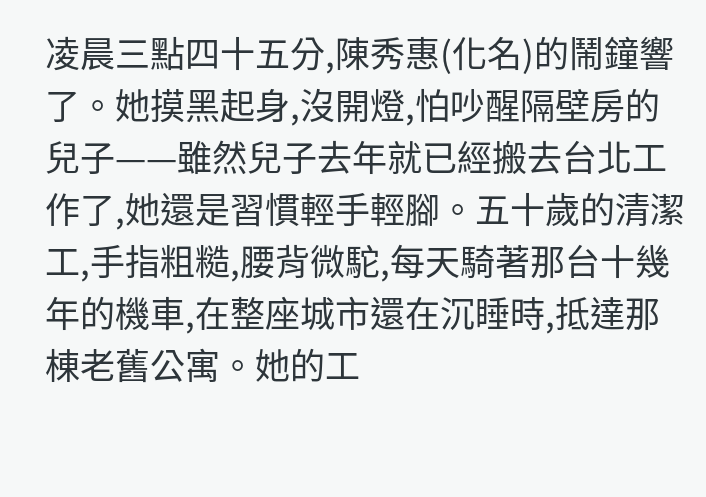凌晨三點四十五分,陳秀惠(化名)的鬧鐘響了。她摸黑起身,沒開燈,怕吵醒隔壁房的兒子——雖然兒子去年就已經搬去台北工作了,她還是習慣輕手輕腳。五十歲的清潔工,手指粗糙,腰背微駝,每天騎著那台十幾年的機車,在整座城市還在沉睡時,抵達那棟老舊公寓。她的工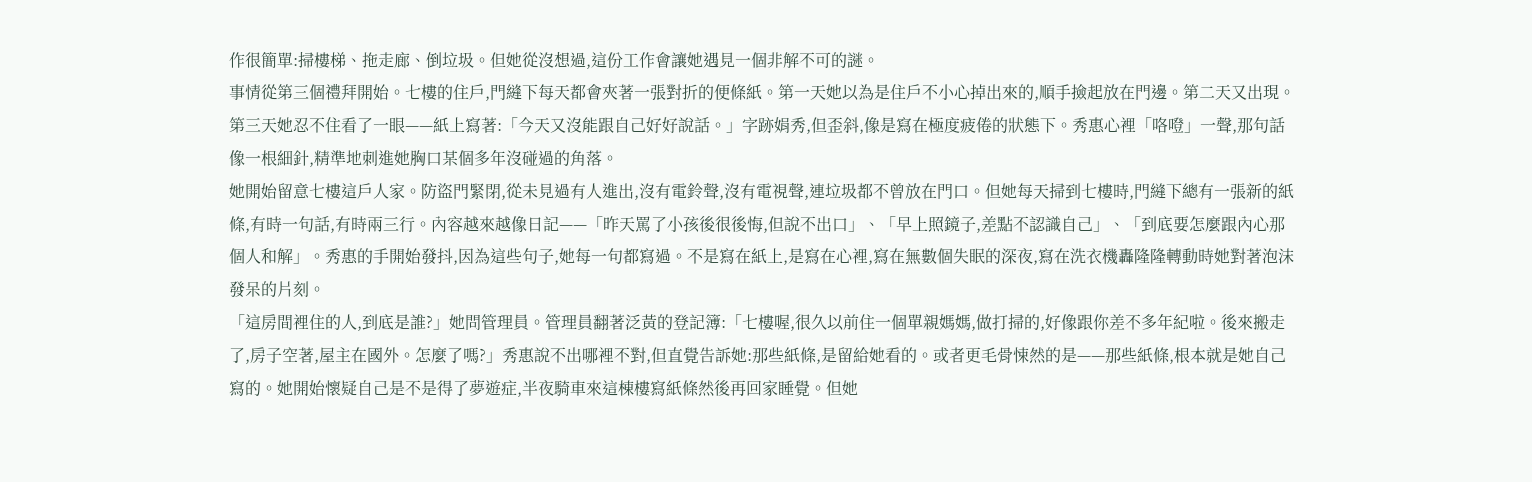作很簡單:掃樓梯、拖走廊、倒垃圾。但她從沒想過,這份工作會讓她遇見一個非解不可的謎。
事情從第三個禮拜開始。七樓的住戶,門縫下每天都會夾著一張對折的便條紙。第一天她以為是住戶不小心掉出來的,順手撿起放在門邊。第二天又出現。第三天她忍不住看了一眼——紙上寫著:「今天又沒能跟自己好好說話。」字跡娟秀,但歪斜,像是寫在極度疲倦的狀態下。秀惠心裡「咯噔」一聲,那句話像一根細針,精準地刺進她胸口某個多年沒碰過的角落。
她開始留意七樓這戶人家。防盜門緊閉,從未見過有人進出,沒有電鈴聲,沒有電視聲,連垃圾都不曾放在門口。但她每天掃到七樓時,門縫下總有一張新的紙條,有時一句話,有時兩三行。內容越來越像日記——「昨天罵了小孩後很後悔,但說不出口」、「早上照鏡子,差點不認識自己」、「到底要怎麼跟內心那個人和解」。秀惠的手開始發抖,因為這些句子,她每一句都寫過。不是寫在紙上,是寫在心裡,寫在無數個失眠的深夜,寫在洗衣機轟隆隆轉動時她對著泡沫發呆的片刻。
「這房間裡住的人,到底是誰?」她問管理員。管理員翻著泛黃的登記簿:「七樓喔,很久以前住一個單親媽媽,做打掃的,好像跟你差不多年紀啦。後來搬走了,房子空著,屋主在國外。怎麼了嗎?」秀惠說不出哪裡不對,但直覺告訴她:那些紙條,是留給她看的。或者更毛骨悚然的是——那些紙條,根本就是她自己寫的。她開始懷疑自己是不是得了夢遊症,半夜騎車來這棟樓寫紙條然後再回家睡覺。但她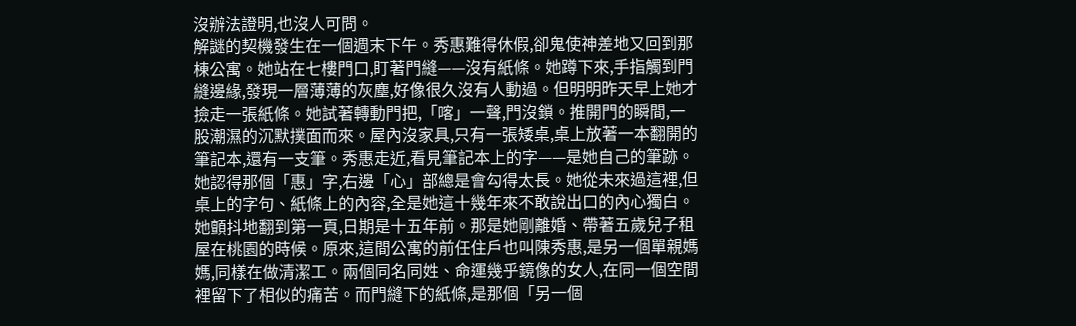沒辦法證明,也沒人可問。
解謎的契機發生在一個週末下午。秀惠難得休假,卻鬼使神差地又回到那棟公寓。她站在七樓門口,盯著門縫——沒有紙條。她蹲下來,手指觸到門縫邊緣,發現一層薄薄的灰塵,好像很久沒有人動過。但明明昨天早上她才撿走一張紙條。她試著轉動門把,「喀」一聲,門沒鎖。推開門的瞬間,一股潮濕的沉默撲面而來。屋內沒家具,只有一張矮桌,桌上放著一本翻開的筆記本,還有一支筆。秀惠走近,看見筆記本上的字——是她自己的筆跡。她認得那個「惠」字,右邊「心」部總是會勾得太長。她從未來過這裡,但桌上的字句、紙條上的內容,全是她這十幾年來不敢說出口的內心獨白。
她顫抖地翻到第一頁,日期是十五年前。那是她剛離婚、帶著五歲兒子租屋在桃園的時候。原來,這間公寓的前任住戶也叫陳秀惠,是另一個單親媽媽,同樣在做清潔工。兩個同名同姓、命運幾乎鏡像的女人,在同一個空間裡留下了相似的痛苦。而門縫下的紙條,是那個「另一個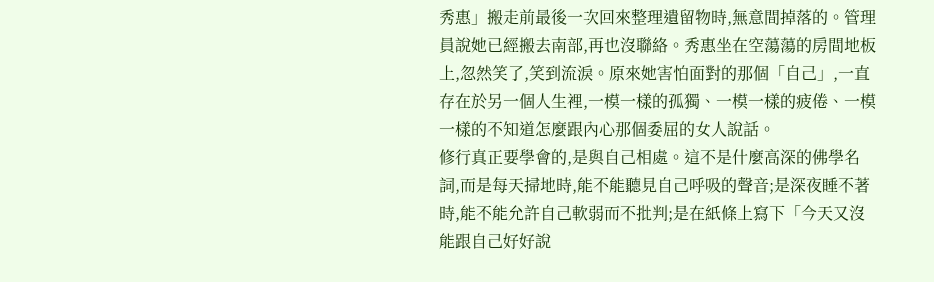秀惠」搬走前最後一次回來整理遺留物時,無意間掉落的。管理員說她已經搬去南部,再也沒聯絡。秀惠坐在空蕩蕩的房間地板上,忽然笑了,笑到流淚。原來她害怕面對的那個「自己」,一直存在於另一個人生裡,一模一樣的孤獨、一模一樣的疲倦、一模一樣的不知道怎麼跟內心那個委屈的女人說話。
修行真正要學會的,是與自己相處。這不是什麼高深的佛學名詞,而是每天掃地時,能不能聽見自己呼吸的聲音;是深夜睡不著時,能不能允許自己軟弱而不批判;是在紙條上寫下「今天又沒能跟自己好好說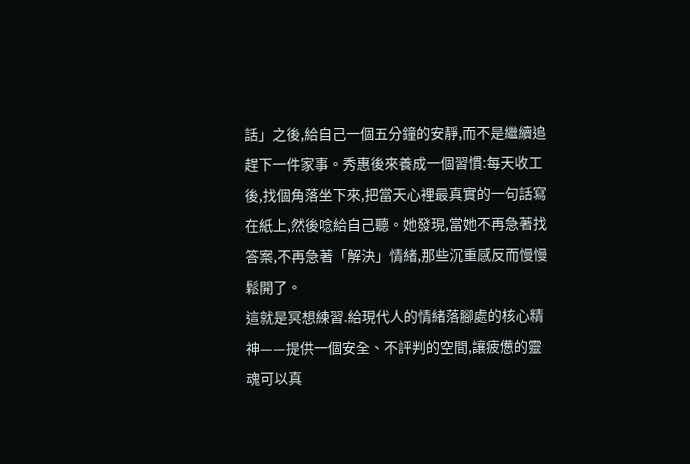話」之後,給自己一個五分鐘的安靜,而不是繼續追趕下一件家事。秀惠後來養成一個習慣:每天收工後,找個角落坐下來,把當天心裡最真實的一句話寫在紙上,然後唸給自己聽。她發現,當她不再急著找答案,不再急著「解決」情緒,那些沉重感反而慢慢鬆開了。
這就是冥想練習.給現代人的情緒落腳處的核心精神——提供一個安全、不評判的空間,讓疲憊的靈魂可以真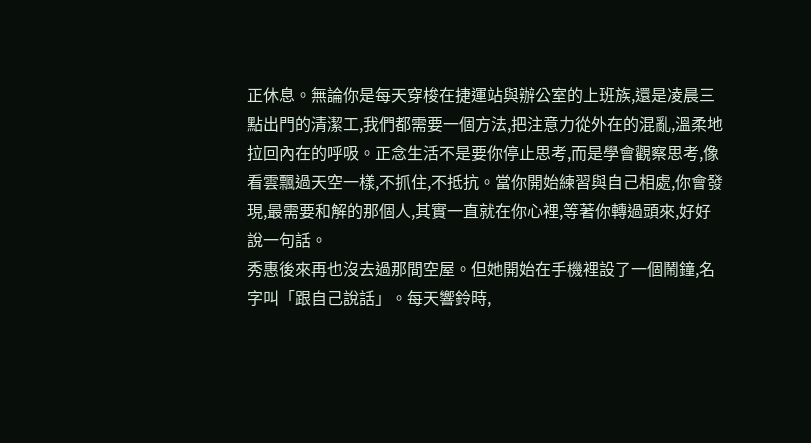正休息。無論你是每天穿梭在捷運站與辦公室的上班族,還是凌晨三點出門的清潔工,我們都需要一個方法,把注意力從外在的混亂,溫柔地拉回內在的呼吸。正念生活不是要你停止思考,而是學會觀察思考,像看雲飄過天空一樣,不抓住,不抵抗。當你開始練習與自己相處,你會發現,最需要和解的那個人,其實一直就在你心裡,等著你轉過頭來,好好說一句話。
秀惠後來再也沒去過那間空屋。但她開始在手機裡設了一個鬧鐘,名字叫「跟自己說話」。每天響鈴時,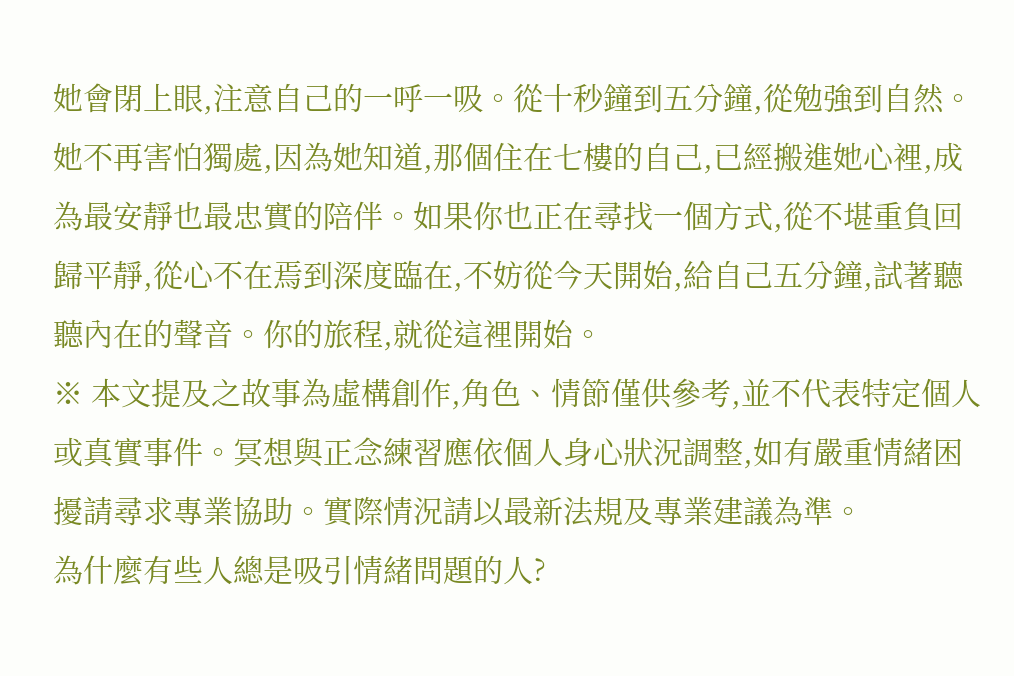她會閉上眼,注意自己的一呼一吸。從十秒鐘到五分鐘,從勉強到自然。她不再害怕獨處,因為她知道,那個住在七樓的自己,已經搬進她心裡,成為最安靜也最忠實的陪伴。如果你也正在尋找一個方式,從不堪重負回歸平靜,從心不在焉到深度臨在,不妨從今天開始,給自己五分鐘,試著聽聽內在的聲音。你的旅程,就從這裡開始。
※ 本文提及之故事為虛構創作,角色、情節僅供參考,並不代表特定個人或真實事件。冥想與正念練習應依個人身心狀況調整,如有嚴重情緒困擾請尋求專業協助。實際情況請以最新法規及專業建議為準。
為什麼有些人總是吸引情緒問題的人?